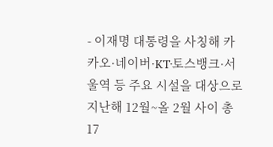- 이재명 대통령을 사칭해 카카오·네이버·KT·토스뱅크·서울역 등 주요 시설을 대상으로 지난해 12월~올 2월 사이 총 17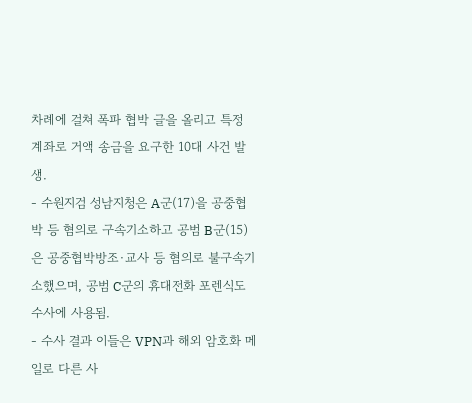차례에 걸쳐 폭파 협박 글을 올리고 특정 계좌로 거액 송금을 요구한 10대 사건 발생.
- 수원지검 성남지청은 A군(17)을 공중협박 등 혐의로 구속기소하고 공범 B군(15)은 공중협박방조·교사 등 혐의로 불구속기소했으며, 공범 C군의 휴대전화 포렌식도 수사에 사용됨.
- 수사 결과 이들은 VPN과 해외 암호화 메일로 다른 사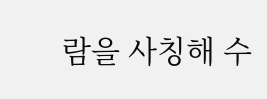람을 사칭해 수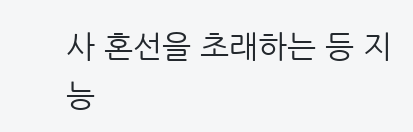사 혼선을 초래하는 등 지능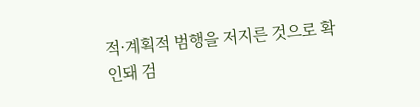적·계획적 범행을 저지른 것으로 확인돼 검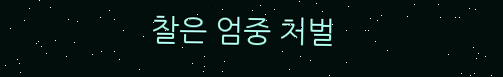찰은 엄중 처벌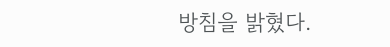방침을 밝혔다.